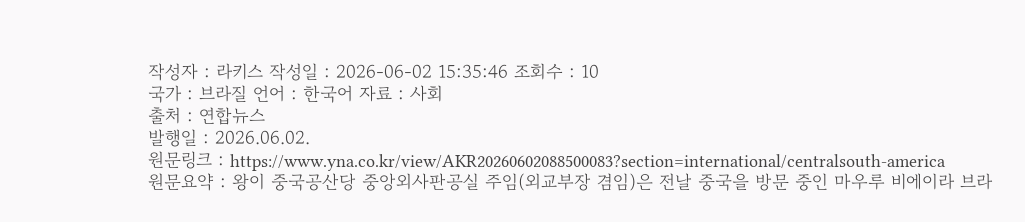작성자 : 라키스 작성일 : 2026-06-02 15:35:46 조회수 : 10
국가 : 브라질 언어 : 한국어 자료 : 사회
출처 : 연합뉴스
발행일 : 2026.06.02.
원문링크 : https://www.yna.co.kr/view/AKR20260602088500083?section=international/centralsouth-america
원문요약 : 왕이 중국공산당 중앙외사판공실 주임(외교부장 겸임)은 전날 중국을 방문 중인 마우루 비에이라 브라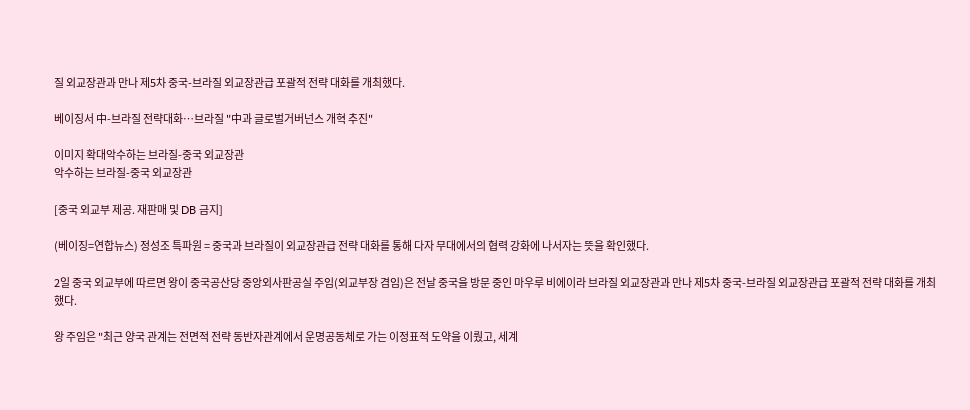질 외교장관과 만나 제5차 중국-브라질 외교장관급 포괄적 전략 대화를 개최했다.

베이징서 中-브라질 전략대화…브라질 "中과 글로벌거버넌스 개혁 추진"

이미지 확대악수하는 브라질-중국 외교장관
악수하는 브라질-중국 외교장관

[중국 외교부 제공. 재판매 및 DB 금지]

(베이징=연합뉴스) 정성조 특파원 = 중국과 브라질이 외교장관급 전략 대화를 통해 다자 무대에서의 협력 강화에 나서자는 뜻을 확인했다.

2일 중국 외교부에 따르면 왕이 중국공산당 중앙외사판공실 주임(외교부장 겸임)은 전날 중국을 방문 중인 마우루 비에이라 브라질 외교장관과 만나 제5차 중국-브라질 외교장관급 포괄적 전략 대화를 개최했다.

왕 주임은 "최근 양국 관계는 전면적 전략 동반자관계에서 운명공동체로 가는 이정표적 도약을 이뤘고, 세계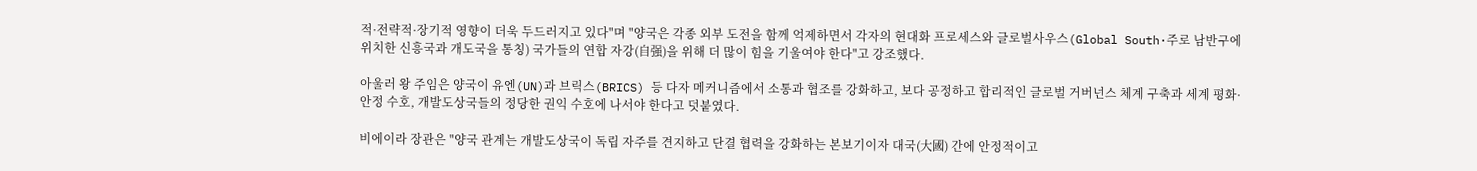적·전략적·장기적 영향이 더욱 두드러지고 있다"며 "양국은 각종 외부 도전을 함께 억제하면서 각자의 현대화 프로세스와 글로벌사우스(Global South·주로 남반구에 위치한 신흥국과 개도국을 통칭) 국가들의 연합 자강(自强)을 위해 더 많이 힘을 기울여야 한다"고 강조했다.

아울러 왕 주임은 양국이 유엔(UN)과 브릭스(BRICS) 등 다자 메커니즘에서 소통과 협조를 강화하고, 보다 공정하고 합리적인 글로벌 거버넌스 체계 구축과 세계 평화·안정 수호, 개발도상국들의 정당한 권익 수호에 나서야 한다고 덧붙였다.

비에이라 장관은 "양국 관계는 개발도상국이 독립 자주를 견지하고 단결 협력을 강화하는 본보기이자 대국(大國) 간에 안정적이고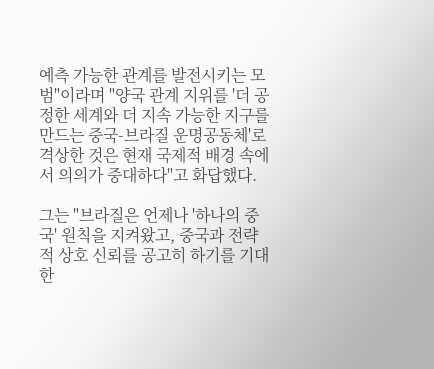예측 가능한 관계를 발전시키는 모범"이라며 "양국 관계 지위를 '더 공정한 세계와 더 지속 가능한 지구를 만드는 중국-브라질 운명공동체'로 격상한 것은 현재 국제적 배경 속에서 의의가 중대하다"고 화답했다.

그는 "브라질은 언제나 '하나의 중국' 원칙을 지켜왔고, 중국과 전략적 상호 신뢰를 공고히 하기를 기대한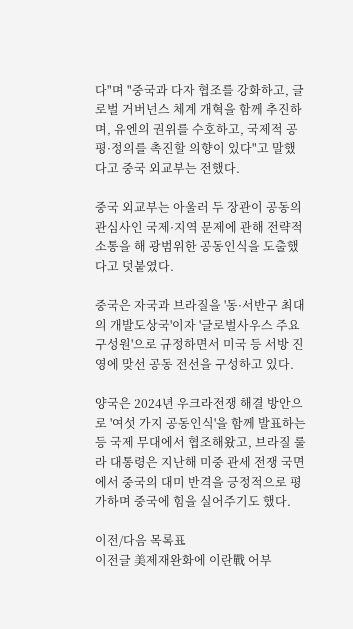다"며 "중국과 다자 협조를 강화하고, 글로벌 거버넌스 체계 개혁을 함께 추진하며, 유엔의 권위를 수호하고, 국제적 공평·정의를 촉진할 의향이 있다"고 말했다고 중국 외교부는 전했다.

중국 외교부는 아울러 두 장관이 공동의 관심사인 국제·지역 문제에 관해 전략적 소통을 해 광범위한 공동인식을 도출했다고 덧붙였다.

중국은 자국과 브라질을 '동·서반구 최대의 개발도상국'이자 '글로벌사우스 주요 구성원'으로 규정하면서 미국 등 서방 진영에 맞선 공동 전선을 구성하고 있다.

양국은 2024년 우크라전쟁 해결 방안으로 '여섯 가지 공동인식'을 함께 발표하는 등 국제 무대에서 협조해왔고, 브라질 룰라 대통령은 지난해 미중 관세 전쟁 국면에서 중국의 대미 반격을 긍정적으로 평가하며 중국에 힘을 실어주기도 했다.

이전/다음 목록표
이전글 美제재완화에 이란戰 어부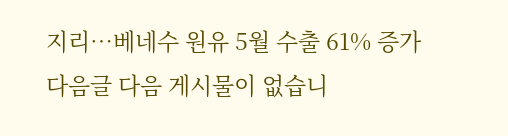지리…베네수 원유 5월 수출 61% 증가
다음글 다음 게시물이 없습니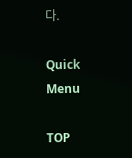다.

Quick Menu

TOP